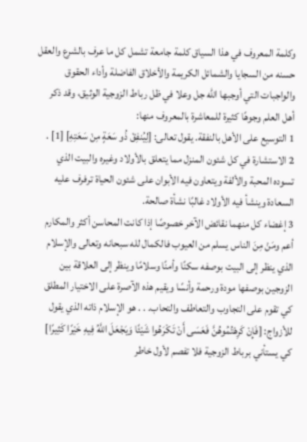وكلمة المعروف في هذا السياق كلمة جامعة تشمل كل ما عرف بالشرع والعقل حسنه من السجايا والشمائل الكريمة والأخلاق الفاضلة وأداء الحقوق والواجبات التي أوجبها الله جل وعلا في ظل رباط الزوجية الوثيق، وقد ذكر أهل العلم وجوهًا كثيرة للمعاشرة بالمعروف منها:
1 التوسيع على الأهل بالنفقة. يقول تعالى: [لِيُنفِقْ ذُو سَعَةٍ مِنْ سَعَتِهِ] [1] .
2 الاستشارة في كل شئون المنزل مما يتعلق بالأولاد وغيره والبيت الذي تسوده المحبة والألفة ويتعاون فيه الأبوان على شئون الحياة ترفرف عليه السعادة وينشأ فيه الأولاد غالبًا نشأة صالحة.
3 إغضاء كل منهما نقائض الآخر خصوصًا إذا كانت المحاسن أكثر والمكارم أعم ومَنْ مِنَ الناس يسلم من العيوب فالكمال لله سبحانه وتعالى والإسلام الذي ينظر إلى البيت بوصفه سكنًا وأمنًا وسلامًا وينظر إلى العلاقة بين الزوجين بوصفها مودة ورحمة وأنسًا ويقيم هذه الآصرة على الاختيار المطلق كي تقوم على التجاوب والتعاطف والتحاب. . . هو الإسلام ذاته الذي يقول للأزواج: [فَإِنْ كَرِهْتُمُوهُنَّ فَعَسَى أَنْ تَكْرَهُوا شَيْئًا وَيَجْعَلَ اللَّهُ فِيهِ خَيْرًا كَثِيرًا] كي يستأني برباط الزوجية فلا تفصم لأول خاطر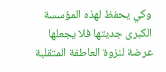وكي يحفظ لهذه المؤسسة الكبرى جديتها فلا يجعلها عرضة لنزوة العاطفة المتقلبة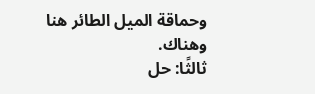وحماقة الميل الطائر هنا وهناك.
ثالثًا: حل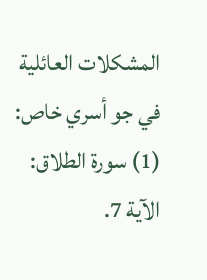المشكلات العائلية في جو أسري خاص:
(1) سورة الطلاق: الآية 7.